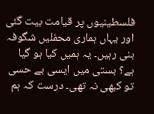فلسطینیوں پر قیامت بیت گئی اور یہاں ہماری محفلیں شگوفہ بنی رہیں۔ یہ ہمیں کیا ہو گیا ہے؟ بستی میں ایسی بے حسی تو کبھی نہ تھی۔ درست کہ ہم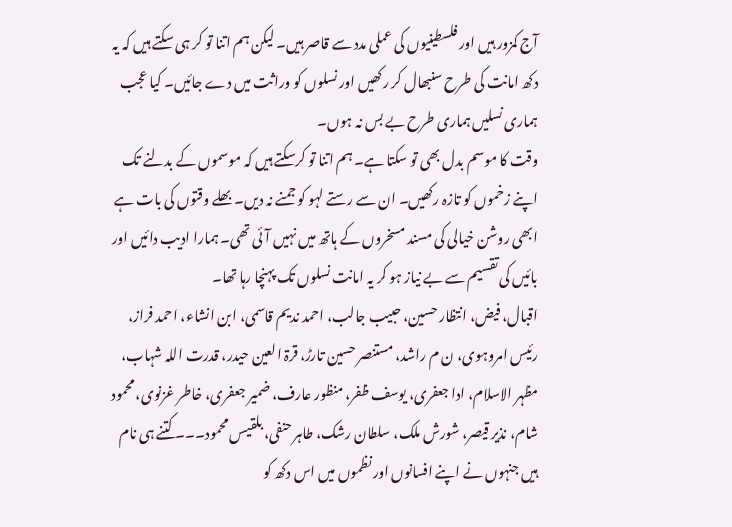آج کمزور ہیں اور فلسطینیوں کی عملی مدد سے قاصر ہیں۔ لیکن ہم اتنا تو کر ہی سکتے ہیں کہ یہ دکھ امانت کی طرح سنبھال کر رکھیں اور نسلوں کو وراثت میں دے جائیں۔ کیا عجب ہماری نسلیں ہماری طرح بے بس نہ ہوں۔
وقت کا موسم بدل بھی تو سکتا ہے۔ ہم اتنا تو کرسکتے ہیں کہ موسموں کے بدلنے تک اپنے زخموں کو تازہ رکھیں۔ ان سے رستے لہو کو جمنے نہ دیں۔ بھلے وقتوں کی بات ہے ابھی روشن خیالی کی مسند مسخروں کے ہاتھ میں نہیں آئی تھی۔ ہمارا ادیب دائیں اور بائیں کی تقسیم سے بے نیاز ہو کر یہ امانت نسلوں تک پہنچا رہا تھا۔
اقبال، فیض، انتظار حسین، حبیب جالب، احمد ندیم قاسمی، ابن انشاء، احمد فراز، رئیس امروہوی، ن م راشد، مستنصر حسین تارڑ، قرۃ العین حیدر، قدرت اللہ شہاب، مظہر الاسلام، ادا جعفری، یوسف ظفر، منظور عارف، ضمیر جعفری، خاطر غزنوی، محمود شام، نذیر قیصر، شورش ملک، سلطان رشک، طاہر حنفی، بلقیس محمود۔۔۔ کتنے ہی نام ہیں جنہوں نے اپنے افسانوں اور نظموں میں اس دکھ کو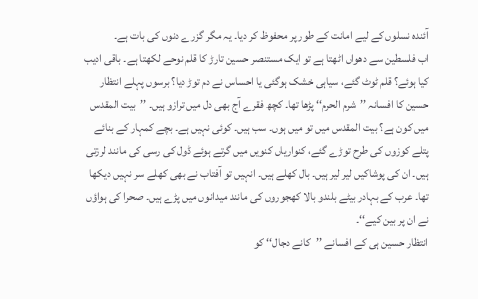آئندہ نسلوں کے لیے امانت کے طور پر محفوظ کر دیا۔ یہ مگر گزرے دنوں کی بات ہے۔
اب فلسطین سے دھواں اٹھتا ہے تو ایک مستنصر حسین تارڑ کا قلم نوحے لکھتا ہے۔ باقی ادیب کیا ہوئے؟ قلم ٹوٹ گئے، سیاہی خشک ہوگئی یا احساس نے دم توڑ دیا؟ برسوں پہلے انتظار حسین کا افسانہ ’’شرم الحرم‘‘ پڑھا تھا۔ کچھ فقرے آج بھی دل میں ترازو ہیں۔ ’’بیت المقدس میں کون ہے؟ بیت المقدس میں تو میں ہوں۔ سب ہیں۔ کوئی نہیں ہے۔ بچے کمہار کے بنائے پتلے کوزوں کی طرح توڑے گئے، کنواریاں کنویں میں گرتے ہوئے ڈول کی رسی کی مانند لرزتی ہیں۔ ان کی پوشاکیں لیر لیر ہیں۔ بال کھلے ہیں۔ انہیں تو آفتاب نے بھی کھلے سر نہیں دیکھا تھا۔ عرب کے بہادر بیٹے بلندو بالا کھجوروں کی مانند میدانوں میں پڑے ہیں۔ صحرا کی ہواؤں نے ان پر بین کیے‘‘۔
انتظار حسین ہی کے افسانے ’’کانے دجال‘‘ کو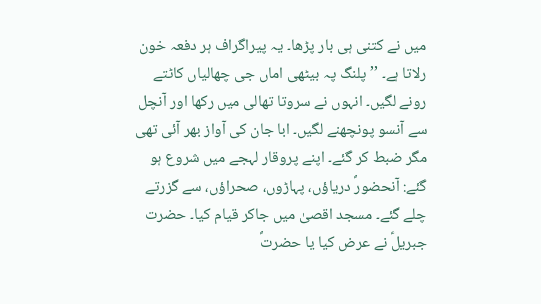میں نے کتنی ہی بار پڑھا۔ یہ پیراگراف ہر دفعہ خون رلاتا ہے۔ ’’پلنگ پہ بیٹھی اماں جی چھالیاں کاٹتے رونے لگیں۔ انہوں نے سروتا تھالی میں رکھا اور آنچل سے آنسو پونچھنے لگیں۔ ابا جان کی آواز بھر آئی تھی مگر ضبط کر گئے۔ اپنے پروقار لہجے میں شروع ہو گئے: آنحضورؐ دریاؤں، پہاڑوں، صحراؤں، سے گزرتے چلے گئے۔ مسجد اقصیٰ میں جاکر قیام کیا۔ حضرت جبریلؑ نے عرض کیا یا حضرتؐ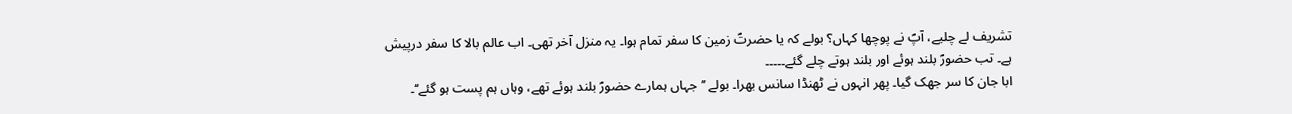تشریف لے چلیے، آپؐ نے پوچھا کہاں؟ بولے کہ یا حضرتؐ زمین کا سفر تمام ہوا۔ یہ منزل آخر تھی۔ اب عالم بالا کا سفر درپیش ہے۔ تب حضورؐ بلند ہوئے اور بلند ہوتے چلے گئے۔۔۔۔۔
ابا جان کا سر جھک گیا۔ پھر انہوں نے ٹھنڈا سانس بھرا۔ بولے ’’جہاں ہمارے حضورؐ بلند ہوئے تھے، وہاں ہم پست ہو گئے‘‘۔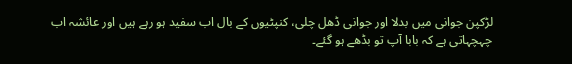لڑکپن جوانی میں بدلا اور جوانی ڈھل چلی، کنپٹیوں کے بال اب سفید ہو رہے ہیں اور عائشہ اب چہچہاتی ہے کہ بابا آپ تو بڈھے ہو گئے۔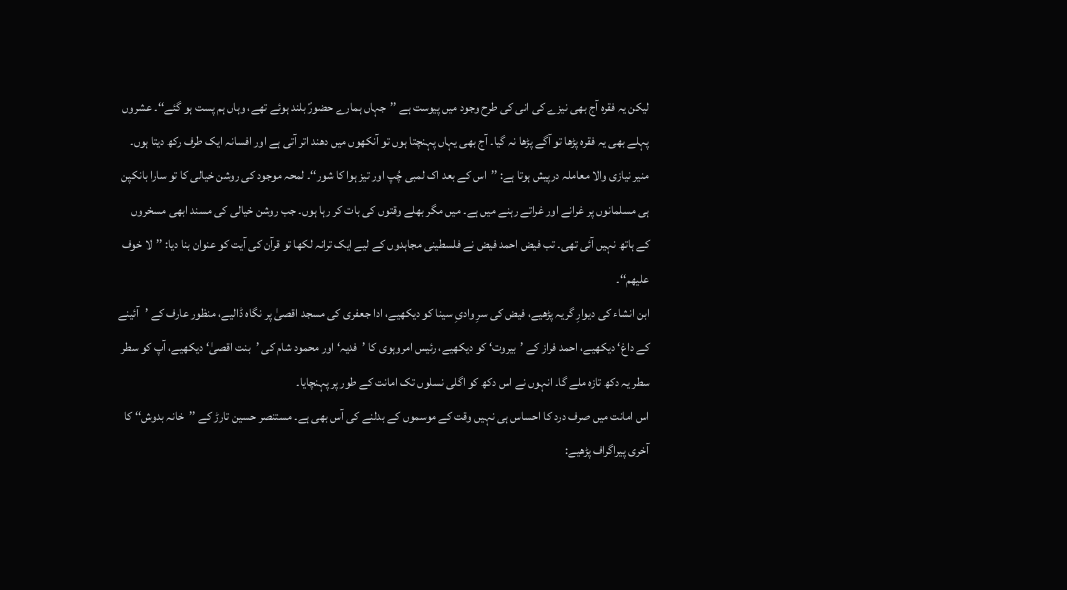لیکن یہ فقرہ آج بھی نیزے کی انی کی طرح وجود میں پیوست ہے ’’جہاں ہمارے حضورؐ بلند ہوئے تھے، وہاں ہم پست ہو گئے‘‘۔ عشروں پہلے بھی یہ فقرہ پڑھا تو آگے پڑھا نہ گیا۔ آج بھی یہاں پہنچتا ہوں تو آنکھوں میں دھند اتر آتی ہے اور افسانہ ایک طرف رکھ دیتا ہوں۔
منیر نیازی والا معاملہ درپیش ہوتا ہے: ’’اس کے بعد اک لمبی چُپ اور تیز ہوا کا شور‘‘۔ لمحہ موجود کی روشن خیالی کا تو سارا بانکپن ہی مسلمانوں پر غرانے اور غراتے رہنے میں ہے۔ میں مگر بھلے وقتوں کی بات کر رہا ہوں۔ جب روشن خیالی کی مسند ابھی مسخروں کے ہاتھ نہیں آئی تھی۔ تب فیض احمد فیض نے فلسطینی مجاہدوں کے لیے ایک ترانہ لکھا تو قرآن کی آیت کو عنوان بنا دیا: ’’لا خوف علیھم‘‘۔
ابن انشاء کی دیوارِ گریہ پڑھیے، فیض کی سرِ وادیِ سینا کو دیکھیے، ادا جعفری کی مسجد اقصیٰ پر نگاہ ڈالیے، منظور عارف کے ’آئینے کے داغ‘ دیکھیے، احمد فراز کے ’بیروت‘ کو دیکھیے، رئیس امروہوی کا ’فدیہ‘ اور محمود شام کی ’بنت اقصیٰ‘ دیکھیے، آپ کو سطر سطر یہ دکھ تازہ ملے گا۔ انہوں نے اس دکھ کو اگلی نسلوں تک امانت کے طور پر پہنچایا۔
اس امانت میں صرف درد کا احساس ہی نہیں وقت کے موسموں کے بدلنے کی آس بھی ہے۔ مستنصر حسین تارڑ کے ’’خانہ بدوش‘‘ کا آخری پیراگراف پڑھیے: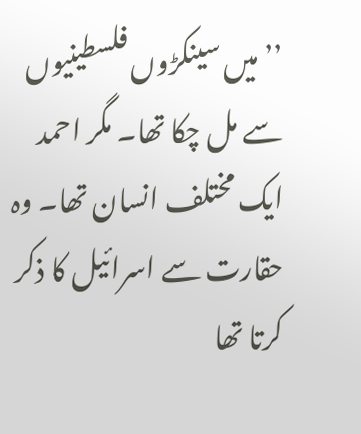’’میں سینکڑوں فلسطینیوں سے مل چکا تھا۔ مگر احمد ایک مختلف انسان تھا۔ وہ حقارت سے اسرائیل کا ذکر کرتا تھا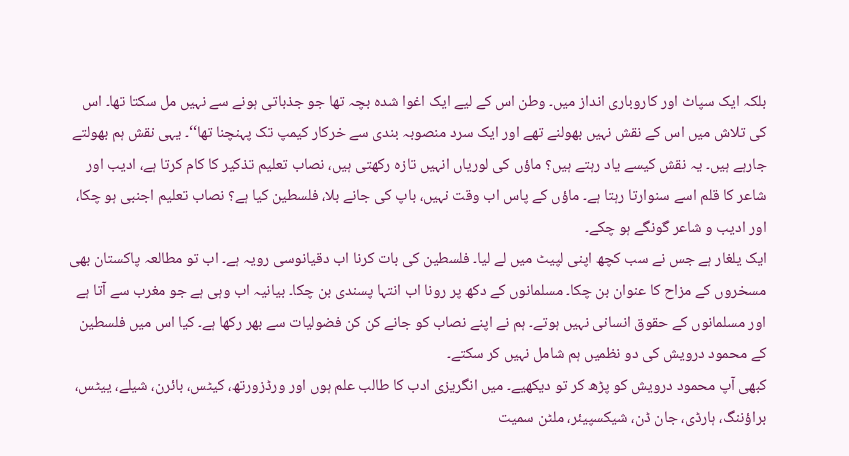بلکہ ایک سپاٹ اور کاروباری انداز میں۔ وطن اس کے لیے ایک اغوا شدہ بچہ تھا جو جذباتی ہونے سے نہیں مل سکتا تھا۔ اس کی تلاش میں اس کے نقش نہیں بھولنے تھے اور ایک سرد منصوبہ بندی سے خرکار کیمپ تک پہنچنا تھا‘‘۔ یہی نقش ہم بھولتے جارہے ہیں۔ یہ نقش کیسے یاد رہتے ہیں؟ ماؤں کی لوریاں انہیں تازہ رکھتی ہیں، نصاب تعلیم تذکیر کا کام کرتا ہے، ادیب اور شاعر کا قلم اسے سنوارتا رہتا ہے۔ ماؤں کے پاس اب وقت نہیں، باپ کی جانے بلا، فلسطین کیا ہے؟ نصاب تعلیم اجنبی ہو چکا، اور ادیب و شاعر گونگے ہو چکے۔
ایک یلغار ہے جس نے سب کچھ اپنی لپیٹ میں لے لیا۔ فلسطین کی بات کرنا اب دقیانوسی رویہ ہے۔ اب تو مطالعہ پاکستان بھی مسخروں کے مزاح کا عنوان بن چکا۔ مسلمانوں کے دکھ پر رونا اب انتہا پسندی بن چکا۔ بیانیہ اب وہی ہے جو مغرب سے آتا ہے اور مسلمانوں کے حقوق انسانی نہیں ہوتے۔ ہم نے اپنے نصاب کو جانے کن کن فضولیات سے بھر رکھا ہے۔ کیا اس میں فلسطین کے محمود درویش کی دو نظمیں ہم شامل نہیں کر سکتے۔
کبھی آپ محمود درویش کو پڑھ کر تو دیکھیے۔ میں انگریزی ادب کا طالب علم ہوں اور ورڈزورتھ، کیٹس، بائرن، شیلے، ییٹس، براؤننگ، ہارڈی، جان ڈن، شیکسپیئر، ملٹن سمیت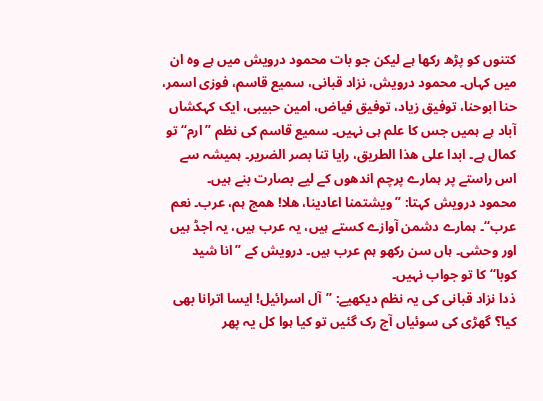کتنوں کو پڑھ رکھا ہے لیکن جو بات محمود درویش میں ہے وہ ان میں کہاں۔ محمود درویش، نزاد قبانی، سمیع قاسم، فوزی اسمر، حنا ابوحنا، توفیق زیاد، توفیق فیاض، امین حبیبی، ایک کہکشاں آباد ہے ہمیں جس کا علم ہی نہیں۔ سمیع قاسم کی نظم ’’ارم‘‘ تو کمال ہے۔ ابدا علی ھذا الطریق، رایا تنا بصر الضریر۔ ہمیشہ سے اس راستے پر ہمارے پرچم اندھوں کے لیے بصارت بنے ہیں۔
محمود درویش کہتا: ’’ویشتمنا اعادینا، ھلا! ھمج ہم، عرب۔ نعم عرب‘‘۔ ہمارے دشمن آوازے کستے ہیں، یہ عرب ہیں، یہ اجڈ ہیں اور وحشی۔ ہاں سن رکھو ہم عرب ہیں۔ درویش کے ’’انا شید کوبا‘‘ کا تو جواب نہیں۔
ذدا نزاد قبانی کی یہ نظم دیکھیے: ’’آل اسرائیل! ایسا اترانا بھی کیا؟ گھڑی کی سوئیاں آج رک گئیں تو کیا ہوا کل یہ پھر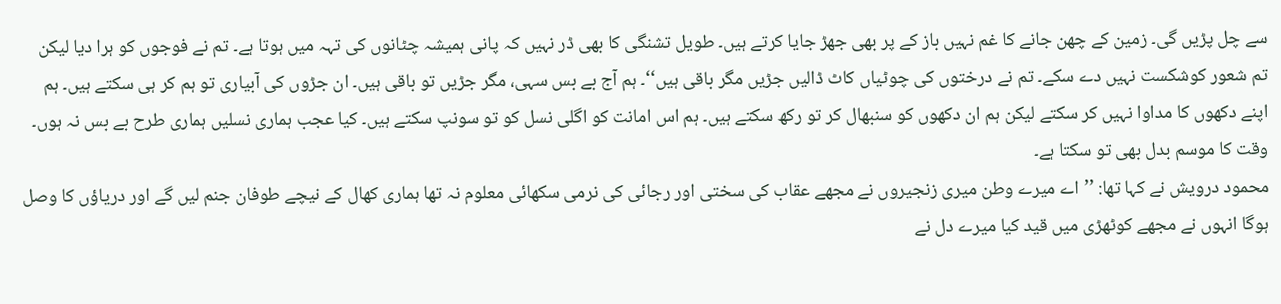سے چل پڑیں گی۔ زمین کے چھن جانے کا غم نہیں باز کے پر بھی جھڑ جایا کرتے ہیں۔ طویل تشنگی کا بھی ڈر نہیں کہ پانی ہمیشہ چٹانوں کی تہہ میں ہوتا ہے۔ تم نے فوجوں کو ہرا دیا لیکن تم شعور کوشکست نہیں دے سکے۔ تم نے درختوں کی چوٹیاں کاٹ ڈالیں جڑیں مگر باقی ہیں‘‘۔ ہم آج بے بس سہی، مگر جڑیں تو باقی ہیں۔ ان جڑوں کی آبیاری تو ہم کر ہی سکتے ہیں۔ ہم اپنے دکھوں کا مداوا نہیں کر سکتے لیکن ہم ان دکھوں کو سنبھال کر تو رکھ سکتے ہیں۔ ہم اس امانت کو اگلی نسل کو تو سونپ سکتے ہیں۔ کیا عجب ہماری نسلیں ہماری طرح بے بس نہ ہوں۔ وقت کا موسم بدل بھی تو سکتا ہے۔
محمود درویش نے کہا تھا: ’’اے میرے وطن میری زنجیروں نے مجھے عقاب کی سختی اور رجائی کی نرمی سکھائی معلوم نہ تھا ہماری کھال کے نیچے طوفان جنم لیں گے اور دریاؤں کا وصل ہوگا انہوں نے مجھے کوٹھڑی میں قید کیا میرے دل نے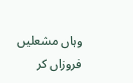وہاں مشعلیں فروزاں کر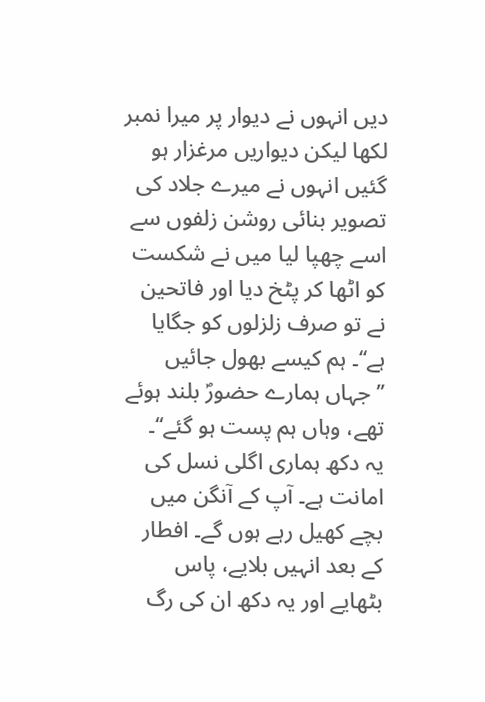دیں انہوں نے دیوار پر میرا نمبر لکھا لیکن دیواریں مرغزار ہو گئیں انہوں نے میرے جلاد کی تصویر بنائی روشن زلفوں سے اسے چھپا لیا میں نے شکست کو اٹھا کر پٹخ دیا اور فاتحین نے تو صرف زلزلوں کو جگایا ہے‘‘۔ ہم کیسے بھول جائیں ’’جہاں ہمارے حضورؐ بلند ہوئے تھے، وہاں ہم پست ہو گئے‘‘۔
یہ دکھ ہماری اگلی نسل کی امانت ہے۔ آپ کے آنگن میں بچے کھیل رہے ہوں گے۔ افطار کے بعد انہیں بلایے، پاس بٹھایے اور یہ دکھ ان کی رگ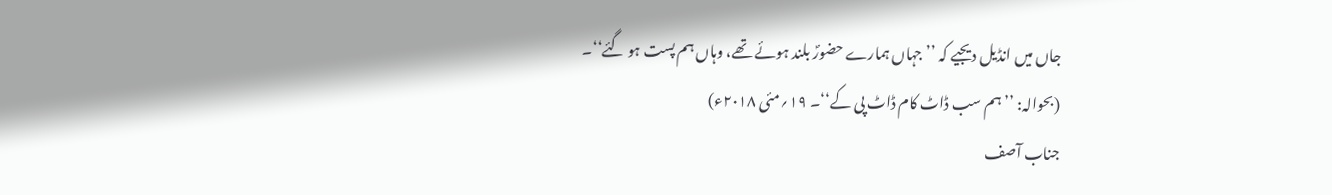جاں میں انڈیل دیجیے کہ ’’جہاں ہمارے حضورؐ بلند ہوئے تھے، وہاں ہم پست ہو گئے‘‘۔
(بحوالہ: ’’ہم سب ڈاٹ کام ڈاٹ پی کے‘‘۔ ۱۹؍مئی ۲۰۱۸ء)
جناب آصف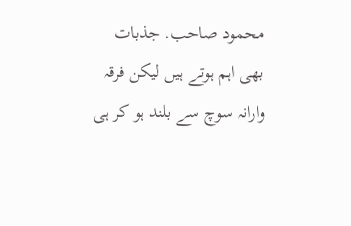محمود صاحب. جذبات بھی اہم ہوتے ہیں لیکن فرقہ وارانہ سوچ سے بلند ہو کر ہی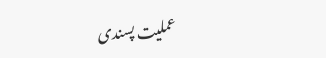عملیت پسندی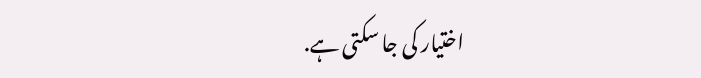اختیار کی جا سکتی ہے.